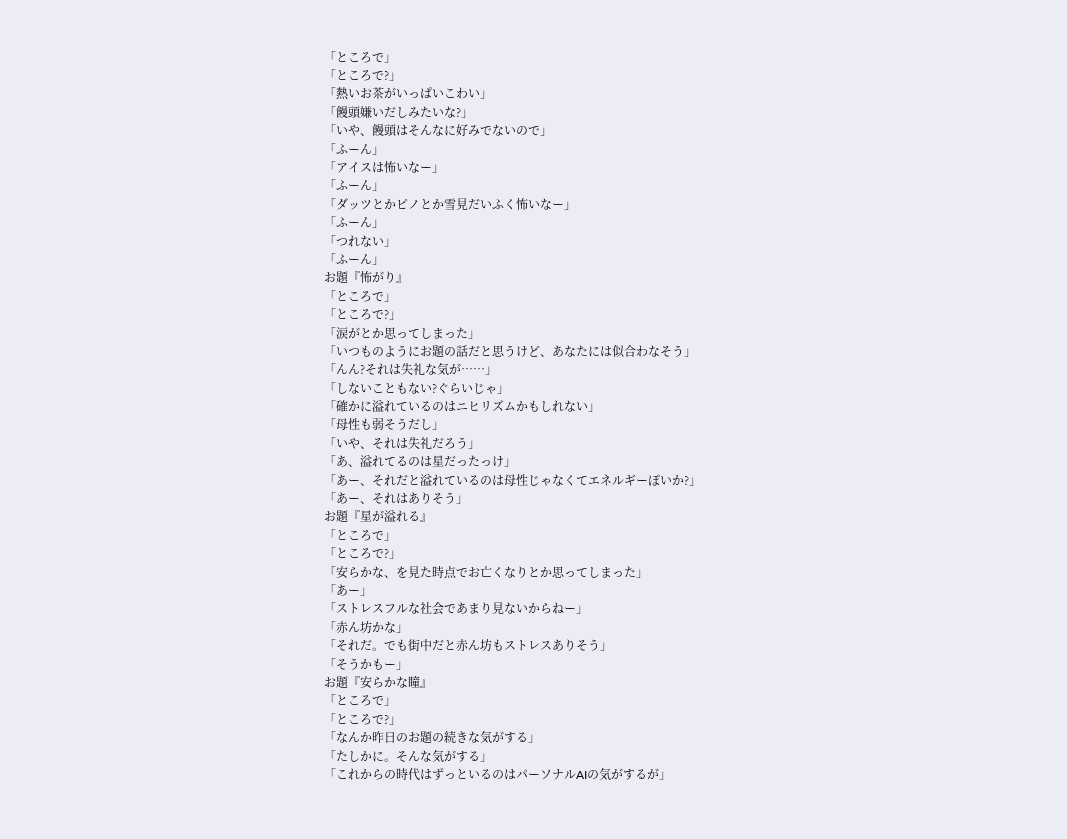「ところで」
「ところで?」
「熱いお茶がいっぱいこわい」
「饅頭嫌いだしみたいな?」
「いや、饅頭はそんなに好みでないので」
「ふーん」
「アイスは怖いなー」
「ふーん」
「ダッツとかピノとか雪見だいふく怖いなー」
「ふーん」
「つれない」
「ふーん」
お題『怖がり』
「ところで」
「ところで?」
「涙がとか思ってしまった」
「いつものようにお題の話だと思うけど、あなたには似合わなそう」
「んん?それは失礼な気が……」
「しないこともない?ぐらいじゃ」
「確かに溢れているのはニヒリズムかもしれない」
「母性も弱そうだし」
「いや、それは失礼だろう」
「あ、溢れてるのは星だったっけ」
「あー、それだと溢れているのは母性じゃなくてエネルギーぽいか?」
「あー、それはありそう」
お題『星が溢れる』
「ところで」
「ところで?」
「安らかな、を見た時点でお亡くなりとか思ってしまった」
「あー」
「ストレスフルな社会であまり見ないからねー」
「赤ん坊かな」
「それだ。でも街中だと赤ん坊もストレスありそう」
「そうかもー」
お題『安らかな瞳』
「ところで」
「ところで?」
「なんか昨日のお題の続きな気がする」
「たしかに。そんな気がする」
「これからの時代はずっといるのはパーソナルAIの気がするが」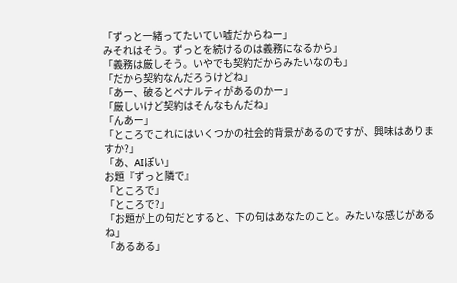「ずっと一緒ってたいてい嘘だからねー」
みそれはそう。ずっとを続けるのは義務になるから」
「義務は厳しそう。いやでも契約だからみたいなのも」
「だから契約なんだろうけどね」
「あー、破るとペナルティがあるのかー」
「厳しいけど契約はそんなもんだね」
「んあー」
「ところでこれにはいくつかの社会的背景があるのですが、興味はありますか?」
「あ、AIぽい」
お題『ずっと隣で』
「ところで」
「ところで?」
「お題が上の句だとすると、下の句はあなたのこと。みたいな感じがあるね」
「あるある」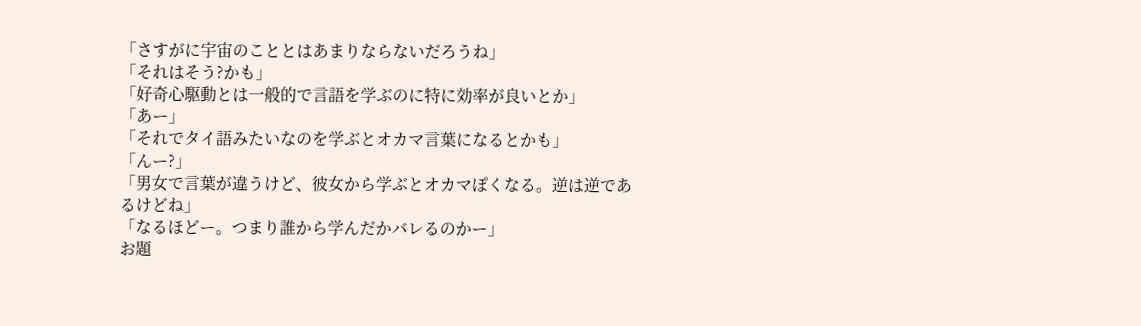「さすがに宇宙のこととはあまりならないだろうね」
「それはそう?かも」
「好奇心駆動とは一般的で言語を学ぶのに特に効率が良いとか」
「あー」
「それでタイ語みたいなのを学ぶとオカマ言葉になるとかも」
「んー?」
「男女で言葉が違うけど、彼女から学ぶとオカマぽくなる。逆は逆であるけどね」
「なるほどー。つまり誰から学んだかバレるのかー」
お題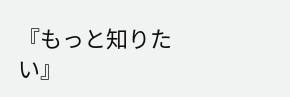『もっと知りたい』